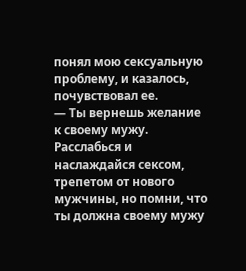понял мою сексуальную проблему, и казалось, почувствовал ее.
— Ты вернешь желание к своему мужу. Расслабься и наслаждайся сексом, трепетом от нового мужчины, но помни, что ты должна своему мужу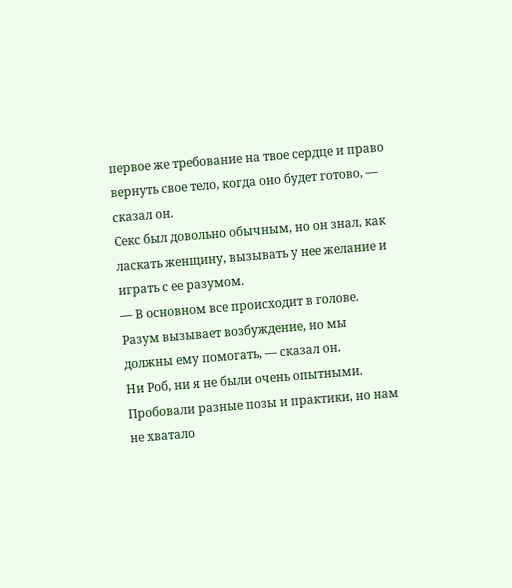первое же требование на твое сердце и право вернуть свое тело, когда оно будет готово, — сказал он.
Секс был довольно обычным, но он знал, как ласкать женщину, вызывать у нее желание и играть с ее разумом.
— В основном все происходит в голове. Разум вызывает возбуждение, но мы должны ему помогать, — сказал он.
Ни Роб, ни я не были очень опытными. Пробовали разные позы и практики, но нам не хватало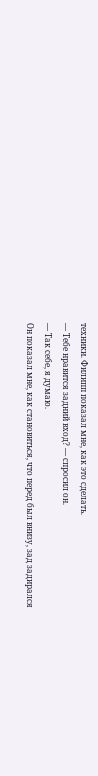техники. Филипп показал мне, как это сделать.
— Тебе нравится задний вход? — спросил он.
— Так себе, я думаю.
Он показал мне, как становиться, что перед был внизу, зад задирался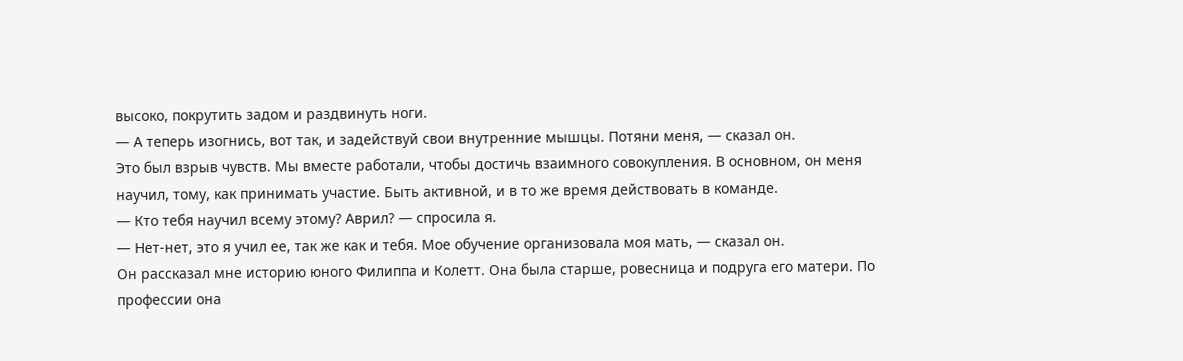высоко, покрутить задом и раздвинуть ноги.
— А теперь изогнись, вот так, и задействуй свои внутренние мышцы. Потяни меня, — сказал он.
Это был взрыв чувств. Мы вместе работали, чтобы достичь взаимного совокупления. В основном, он меня научил, тому, как принимать участие. Быть активной, и в то же время действовать в команде.
— Кто тебя научил всему этому? Аврил? — спросила я.
— Нет-нет, это я учил ее, так же как и тебя. Мое обучение организовала моя мать, — сказал он.
Он рассказал мне историю юного Филиппа и Колетт. Она была старше, ровесница и подруга его матери. По профессии она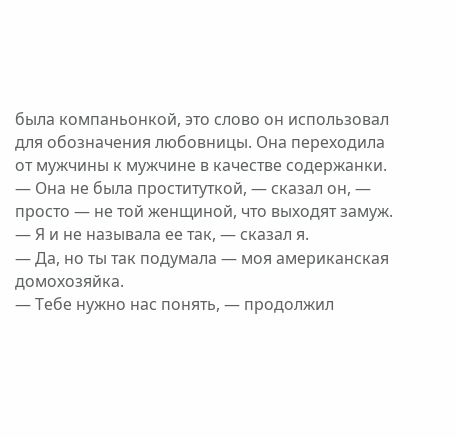была компаньонкой, это слово он использовал для обозначения любовницы. Она переходила от мужчины к мужчине в качестве содержанки.
— Она не была проституткой, — сказал он, — просто — не той женщиной, что выходят замуж.
— Я и не называла ее так, — сказал я.
— Да, но ты так подумала — моя американская домохозяйка.
— Тебе нужно нас понять, — продолжил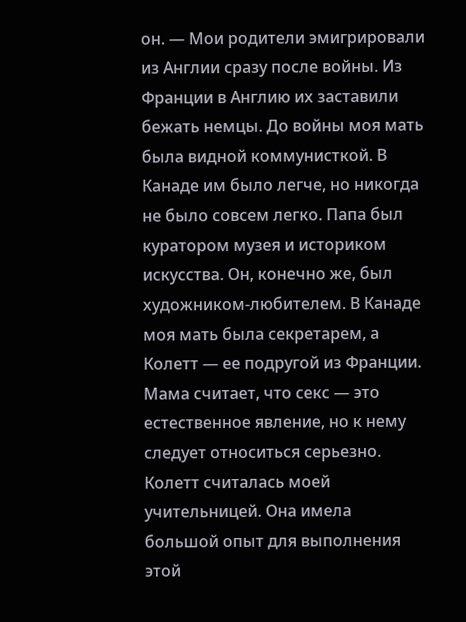он. — Мои родители эмигрировали из Англии сразу после войны. Из Франции в Англию их заставили бежать немцы. До войны моя мать была видной коммунисткой. В Канаде им было легче, но никогда не было совсем легко. Папа был куратором музея и историком искусства. Он, конечно же, был художником-любителем. В Канаде моя мать была секретарем, а Колетт — ее подругой из Франции. Мама считает, что секс — это естественное явление, но к нему следует относиться серьезно. Колетт считалась моей учительницей. Она имела большой опыт для выполнения этой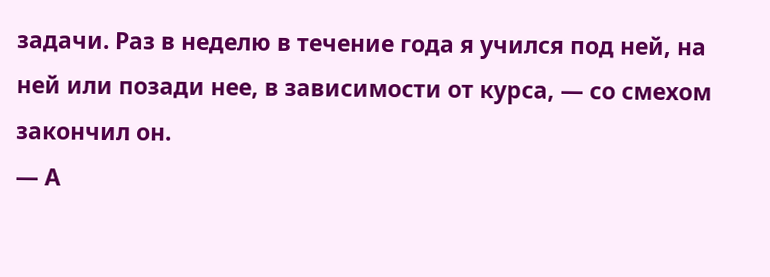задачи. Раз в неделю в течение года я учился под ней, на ней или позади нее, в зависимости от курса, — со смехом закончил он.
— А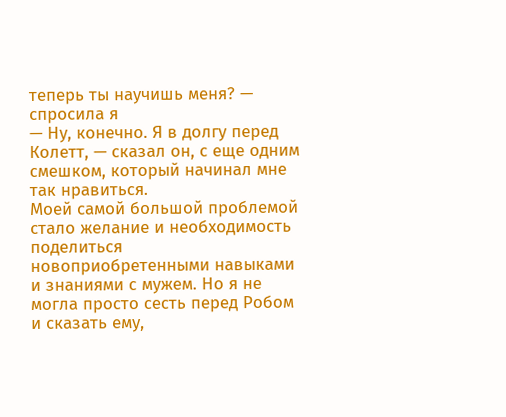теперь ты научишь меня? — спросила я
— Ну, конечно. Я в долгу перед Колетт, — сказал он, с еще одним смешком, который начинал мне так нравиться.
Моей самой большой проблемой стало желание и необходимость поделиться новоприобретенными навыками и знаниями с мужем. Но я не могла просто сесть перед Робом и сказать ему,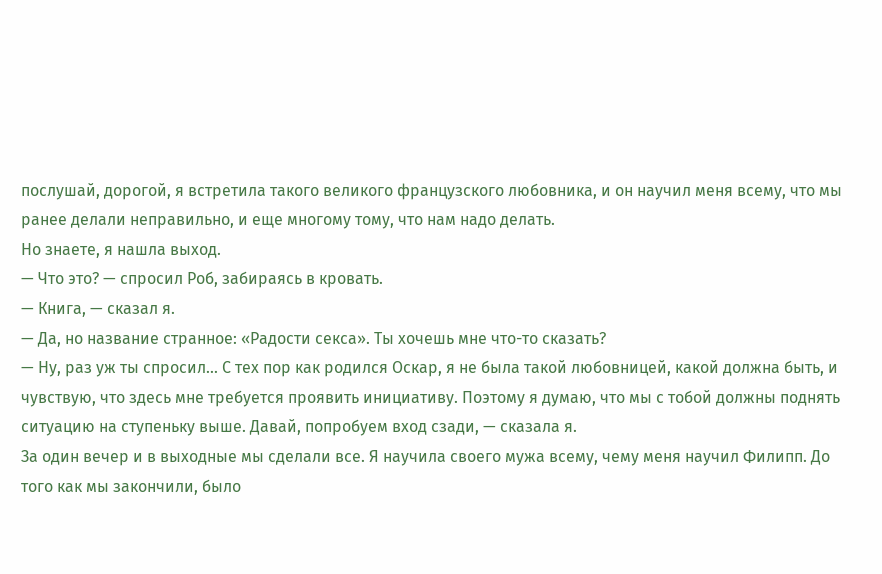послушай, дорогой, я встретила такого великого французского любовника, и он научил меня всему, что мы ранее делали неправильно, и еще многому тому, что нам надо делать.
Но знаете, я нашла выход.
— Что это? — спросил Роб, забираясь в кровать.
— Книга, — сказал я.
— Да, но название странное: «Радости секса». Ты хочешь мне что-то сказать?
— Ну, раз уж ты спросил... С тех пор как родился Оскар, я не была такой любовницей, какой должна быть, и чувствую, что здесь мне требуется проявить инициативу. Поэтому я думаю, что мы с тобой должны поднять ситуацию на ступеньку выше. Давай, попробуем вход сзади, — сказала я.
За один вечер и в выходные мы сделали все. Я научила своего мужа всему, чему меня научил Филипп. До того как мы закончили, было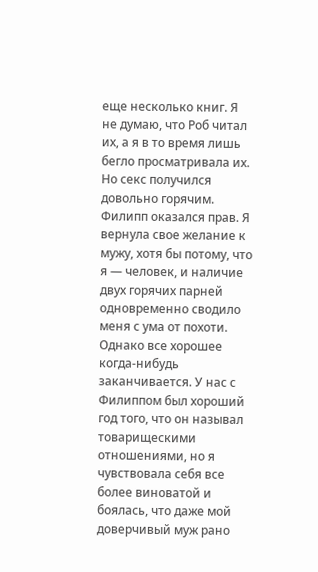еще несколько книг. Я не думаю, что Роб читал их, а я в то время лишь бегло просматривала их. Но секс получился довольно горячим.
Филипп оказался прав. Я вернула свое желание к мужу, хотя бы потому, что я — человек, и наличие двух горячих парней одновременно сводило меня с ума от похоти. Однако все хорошее когда-нибудь заканчивается. У нас с Филиппом был хороший год того, что он называл товарищескими отношениями, но я чувствовала себя все более виноватой и боялась, что даже мой доверчивый муж рано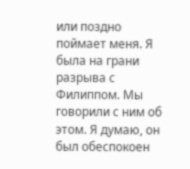или поздно поймает меня. Я была на грани разрыва с Филиппом. Мы говорили с ним об этом. Я думаю, он был обеспокоен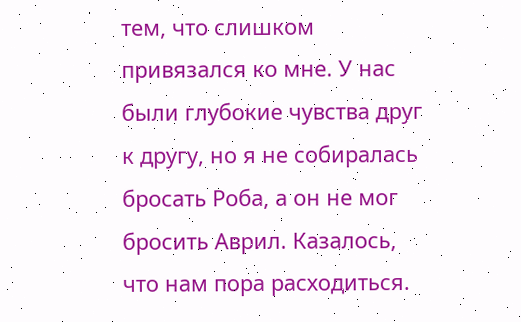тем, что слишком привязался ко мне. У нас были глубокие чувства друг к другу, но я не собиралась бросать Роба, а он не мог бросить Аврил. Казалось, что нам пора расходиться.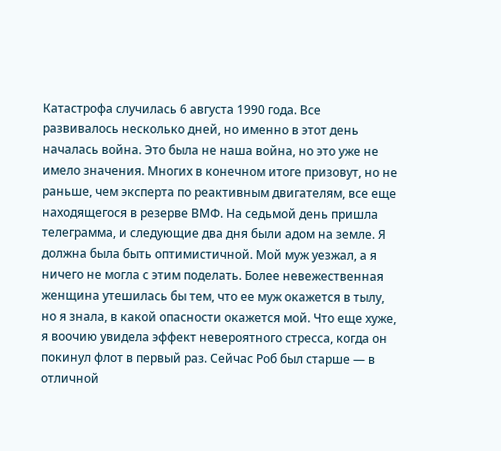Катастрофа случилась 6 августа 1990 года. Все развивалось несколько дней, но именно в этот день началась война. Это была не наша война, но это уже не имело значения. Многих в конечном итоге призовут, но не раньше, чем эксперта по реактивным двигателям, все еще находящегося в резерве ВМФ. На седьмой день пришла телеграмма, и следующие два дня были адом на земле. Я должна была быть оптимистичной. Мой муж уезжал, а я ничего не могла с этим поделать. Более невежественная женщина утешилась бы тем, что ее муж окажется в тылу, но я знала, в какой опасности окажется мой. Что еще хуже, я воочию увидела эффект невероятного стресса, когда он покинул флот в первый раз. Сейчас Роб был старше — в отличной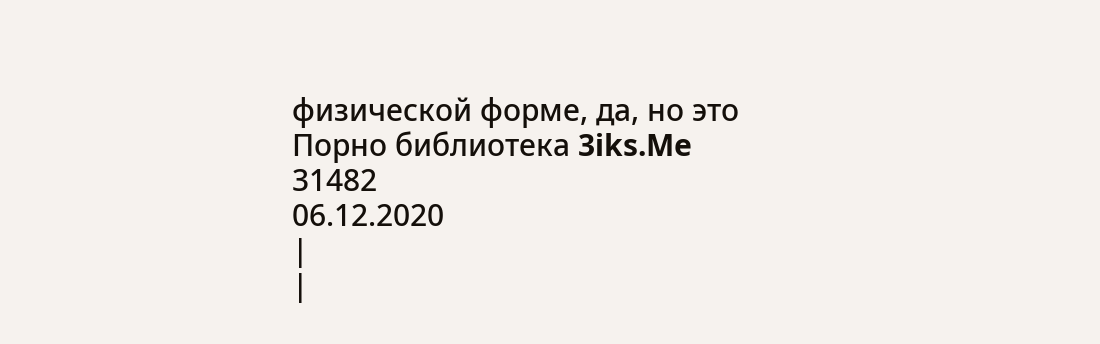физической форме, да, но это
Порно библиотека 3iks.Me
31482
06.12.2020
|
|